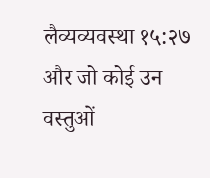लैव्यव्यवस्था १५:२७
और जो कोई उन वस्तुओं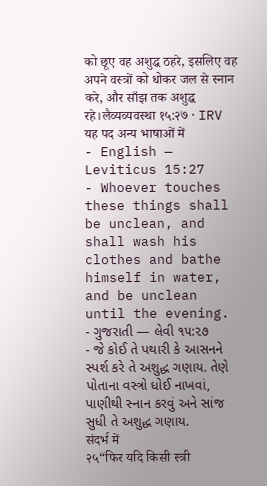को छूए वह अशुद्ध ठहरे, इसलिए वह अपने वस्त्रों को धोकर जल से स्नान करे, और साँझ तक अशुद्ध रहे।लैव्यव्यवस्था १५:२७ · IRV
यह पद अन्य भाषाओं में
- English — Leviticus 15:27
- Whoever touches these things shall be unclean, and shall wash his clothes and bathe himself in water, and be unclean until the evening.
- ગુજરાતી — લેવી ૧૫:૨૭
- જે કોઈ તે પથારી કે આસનને સ્પર્શ કરે તે અશુદ્ધ ગણાય. તેણે પોતાના વસ્ત્રો ધોઈ નાખવાં, પાણીથી સ્નાન કરવું અને સાંજ સુધી તે અશુદ્ધ ગણાય.
संदर्भ में
२५“फिर यदि किसी स्त्री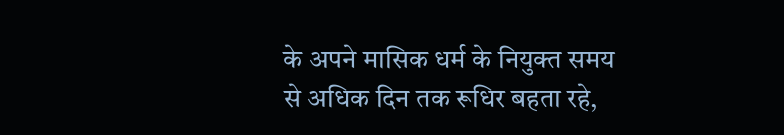के अपने मासिक धर्म के नियुक्त समय से अधिक दिन तक रूधिर बहता रहे,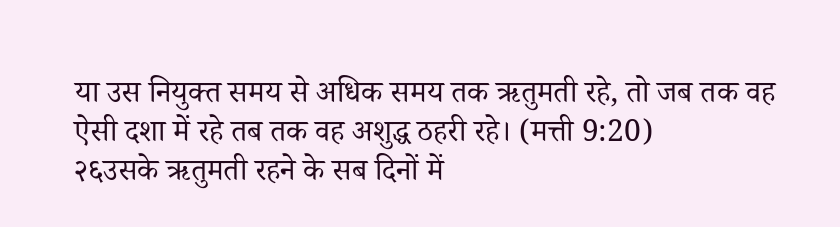या उस नियुक्त समय से अधिक समय तक ऋतुमती रहे, तो जब तक वह ऐसी दशा में रहे तब तक वह अशुद्ध ठहरी रहे। (मत्ती 9:20)
२६उसके ऋतुमती रहने के सब दिनों में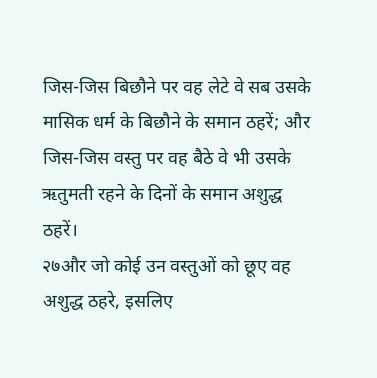जिस-जिस बिछौने पर वह लेटे वे सब उसके मासिक धर्म के बिछौने के समान ठहरें; और जिस-जिस वस्तु पर वह बैठे वे भी उसके ऋतुमती रहने के दिनों के समान अशुद्ध ठहरें।
२७और जो कोई उन वस्तुओं को छूए वह अशुद्ध ठहरे, इसलिए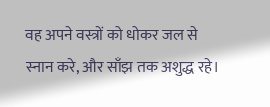वह अपने वस्त्रों को धोकर जल से स्नान करे, और साँझ तक अशुद्ध रहे।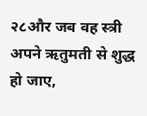२८और जब वह स्त्री अपने ऋतुमती से शुद्ध हो जाए,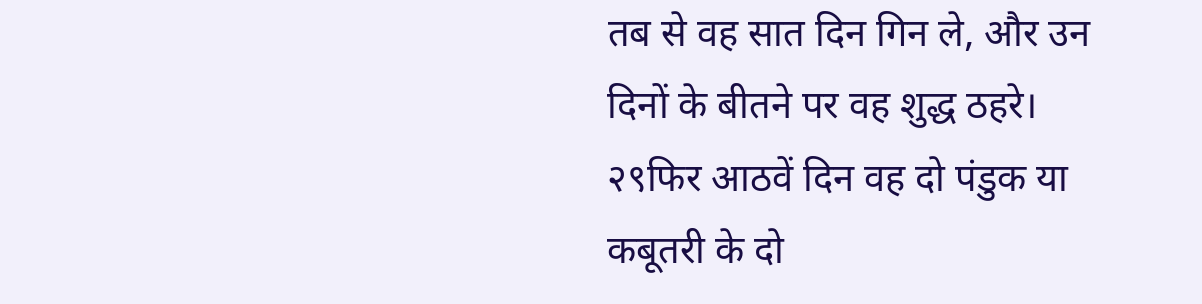तब से वह सात दिन गिन ले, और उन दिनों के बीतने पर वह शुद्ध ठहरे।
२९फिर आठवें दिन वह दो पंडुक या कबूतरी के दो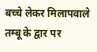बच्चे लेकर मिलापवाले तम्बू के द्वार पर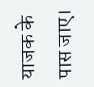याजक के पास जाए।